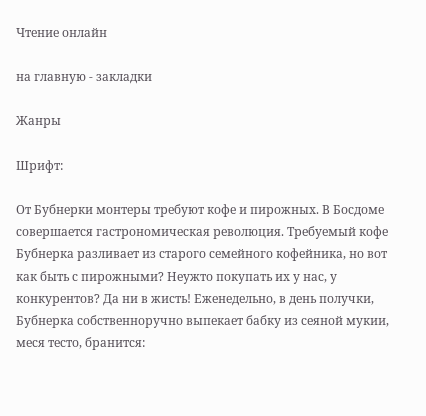Чтение онлайн

на главную - закладки

Жанры

Шрифт:

От Бубнерки монтеры требуют кофе и пирожных. В Босдоме совершается гастрономическая революция. Требуемый кофе Бубнерка разливает из старого семейного кофейника, но вот как быть с пирожными? Неужто покупать их у нас, у конкурентов? Да ни в жисть! Еженедельно, в день получки, Бубнерка собственноручно выпекает бабку из сеяной мукии, меся тесто, бранится: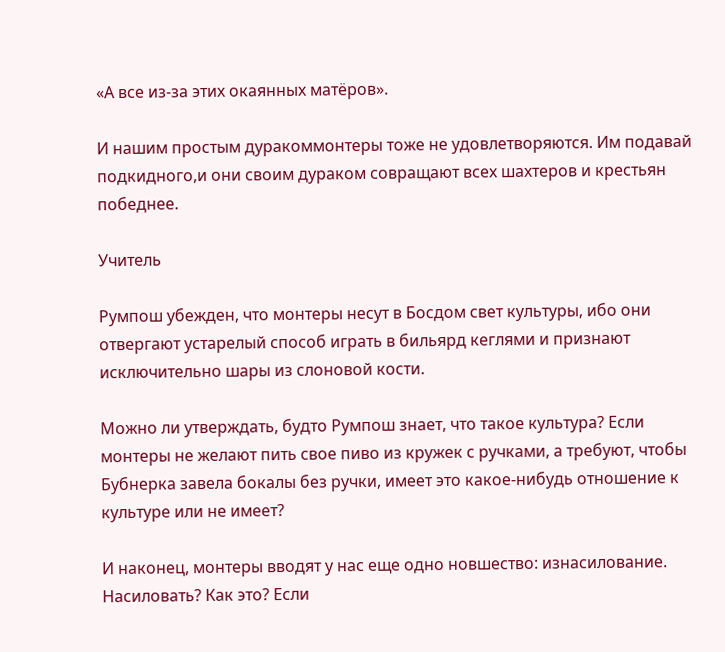«А все из-за этих окаянных матёров».

И нашим простым дуракоммонтеры тоже не удовлетворяются. Им подавай подкидного,и они своим дураком совращают всех шахтеров и крестьян победнее.

Учитель

Румпош убежден, что монтеры несут в Босдом свет культуры, ибо они отвергают устарелый способ играть в бильярд кеглями и признают исключительно шары из слоновой кости.

Можно ли утверждать, будто Румпош знает, что такое культура? Если монтеры не желают пить свое пиво из кружек с ручками, а требуют, чтобы Бубнерка завела бокалы без ручки, имеет это какое-нибудь отношение к культуре или не имеет?

И наконец, монтеры вводят у нас еще одно новшество: изнасилование. Насиловать? Как это? Если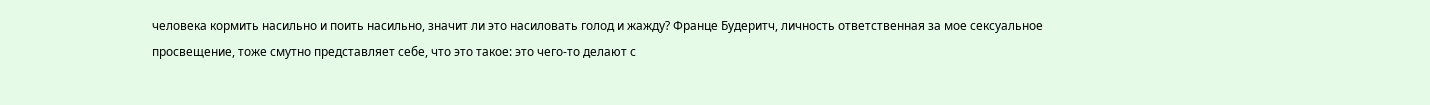человека кормить насильно и поить насильно, значит ли это насиловать голод и жажду? Франце Будеритч, личность ответственная за мое сексуальное просвещение, тоже смутно представляет себе, что это такое: это чего-то делают с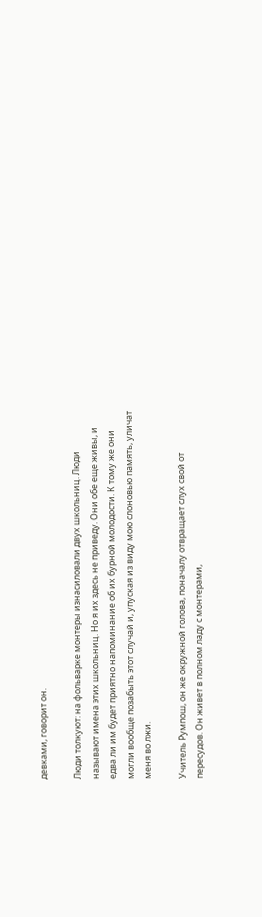девками, говорит он.

Люди толкуют: на фольварке монтеры изнасиловали двух школьниц. Люди называют имена этих школьниц. Но я их здесь не приведу. Они обе еще живы, и едва ли им будет приятно напоминание об их бурной молодости. К тому же они могли вообще позабыть этот случай и, упуская из виду мою слоновью память, уличат меня во лжи.

Учитель Румпош, он же окружной голова, поначалу отвращает слух свой от пересудов. Он живет в полном ладу с монтерами,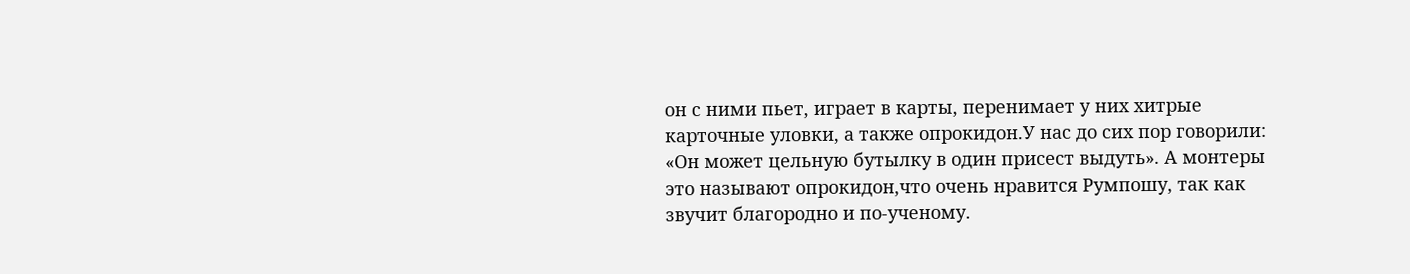он с ними пьет, играет в карты, перенимает у них хитрые карточные уловки, а также опрокидон.У нас до сих пор говорили: «Он может цельную бутылку в один присест выдуть». А монтеры это называют опрокидон,что очень нравится Румпошу, так как звучит благородно и по-ученому.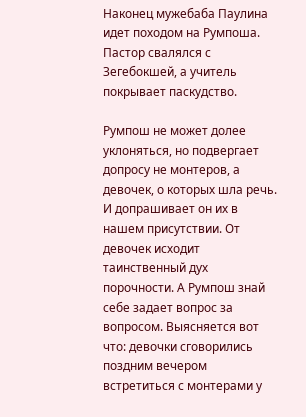Наконец мужебаба Паулина идет походом на Румпоша. Пастор свалялся с Зегебокшей, а учитель покрывает паскудство.

Румпош не может долее уклоняться, но подвергает допросу не монтеров, а девочек, о которых шла речь. И допрашивает он их в нашем присутствии. От девочек исходит таинственный дух порочности. А Румпош знай себе задает вопрос за вопросом. Выясняется вот что: девочки сговорились поздним вечером встретиться с монтерами у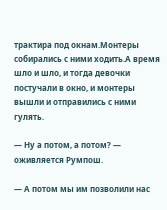трактира под окнам.Монтеры собирались с ними ходить.А время шло и шло, и тогда девочки постучали в окно, и монтеры вышли и отправились с ними гулять.

— Ну а потом, а потом? — оживляется Румпош.

— А потом мы им позволили нас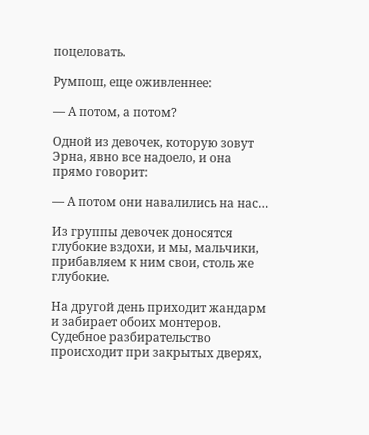поцеловать.

Румпош, еще оживленнее:

— А потом, а потом?

Одной из девочек, которую зовут Эрна, явно все надоело, и она прямо говорит:

— А потом они навалились на нас…

Из группы девочек доносятся глубокие вздохи, и мы, мальчики, прибавляем к ним свои, столь же глубокие.

На другой день приходит жандарм и забирает обоих монтеров. Судебное разбирательство происходит при закрытых дверях,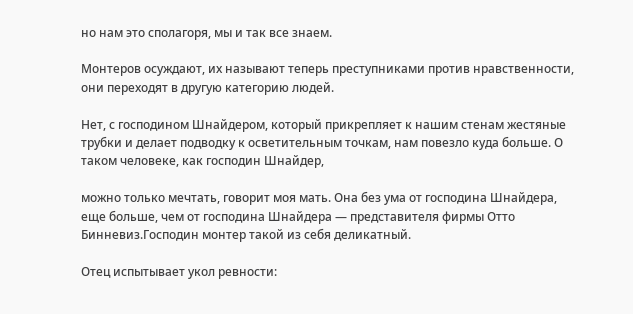но нам это сполагоря, мы и так все знаем.

Монтеров осуждают, их называют теперь преступниками против нравственности, они переходят в другую категорию людей.

Нет, с господином Шнайдером, который прикрепляет к нашим стенам жестяные трубки и делает подводку к осветительным точкам, нам повезло куда больше. О таком человеке, как господин Шнайдер,

можно только мечтать, говорит моя мать. Она без ума от господина Шнайдера, еще больше, чем от господина Шнайдера — представителя фирмы Отто Бинневиз.Господин монтер такой из себя деликатный.

Отец испытывает укол ревности: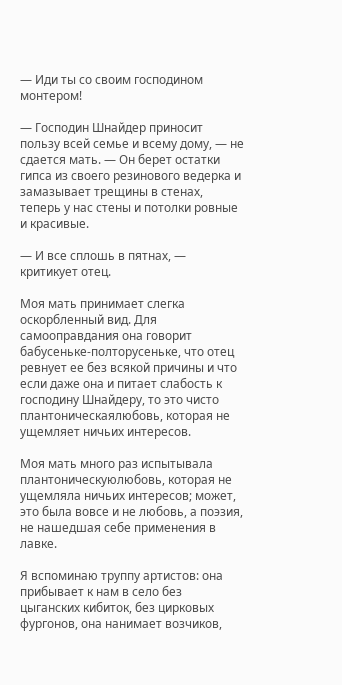— Иди ты со своим господином монтером!

— Господин Шнайдер приносит пользу всей семье и всему дому, — не сдается мать. — Он берет остатки гипса из своего резинового ведерка и замазывает трещины в стенах, теперь у нас стены и потолки ровные и красивые.

— И все сплошь в пятнах, — критикует отец.

Моя мать принимает слегка оскорбленный вид. Для самооправдания она говорит бабусеньке-полторусеньке, что отец ревнует ее без всякой причины и что если даже она и питает слабость к господину Шнайдеру, то это чисто плантоническаялюбовь, которая не ущемляет ничьих интересов.

Моя мать много раз испытывала плантоническуюлюбовь, которая не ущемляла ничьих интересов; может, это была вовсе и не любовь, а поэзия, не нашедшая себе применения в лавке.

Я вспоминаю труппу артистов: она прибывает к нам в село без цыганских кибиток, без цирковых фургонов, она нанимает возчиков,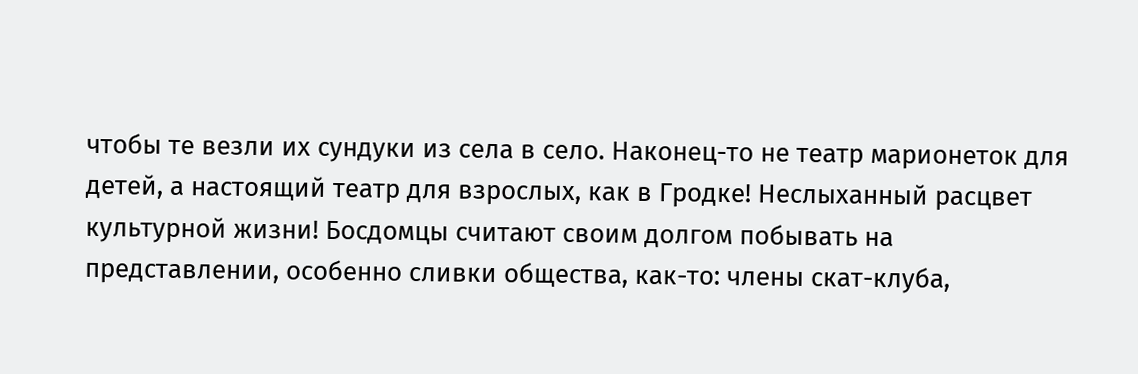чтобы те везли их сундуки из села в село. Наконец-то не театр марионеток для детей, а настоящий театр для взрослых, как в Гродке! Неслыханный расцвет культурной жизни! Босдомцы считают своим долгом побывать на представлении, особенно сливки общества, как-то: члены скат-клуба,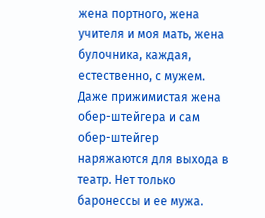жена портного, жена учителя и моя мать, жена булочника, каждая, естественно, с мужем. Даже прижимистая жена обер-штейгера и сам обер-штейгер наряжаются для выхода в театр. Нет только баронессы и ее мужа.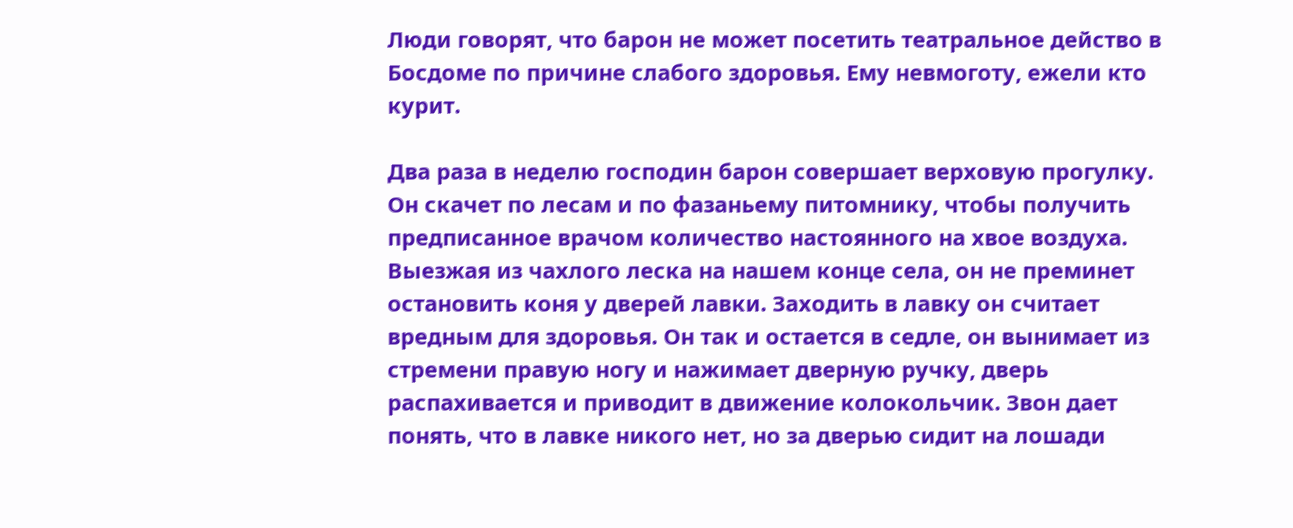Люди говорят, что барон не может посетить театральное действо в Босдоме по причине слабого здоровья. Ему невмоготу, ежели кто курит.

Два раза в неделю господин барон совершает верховую прогулку. Он скачет по лесам и по фазаньему питомнику, чтобы получить предписанное врачом количество настоянного на хвое воздуха. Выезжая из чахлого леска на нашем конце села, он не преминет остановить коня у дверей лавки. Заходить в лавку он считает вредным для здоровья. Он так и остается в седле, он вынимает из стремени правую ногу и нажимает дверную ручку, дверь распахивается и приводит в движение колокольчик. Звон дает понять, что в лавке никого нет, но за дверью сидит на лошади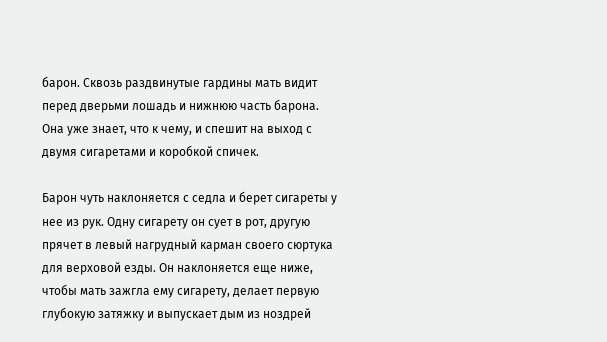барон. Сквозь раздвинутые гардины мать видит перед дверьми лошадь и нижнюю часть барона. Она уже знает, что к чему, и спешит на выход с двумя сигаретами и коробкой спичек.

Барон чуть наклоняется с седла и берет сигареты у нее из рук. Одну сигарету он сует в рот, другую прячет в левый нагрудный карман своего сюртука для верховой езды. Он наклоняется еще ниже, чтобы мать зажгла ему сигарету, делает первую глубокую затяжку и выпускает дым из ноздрей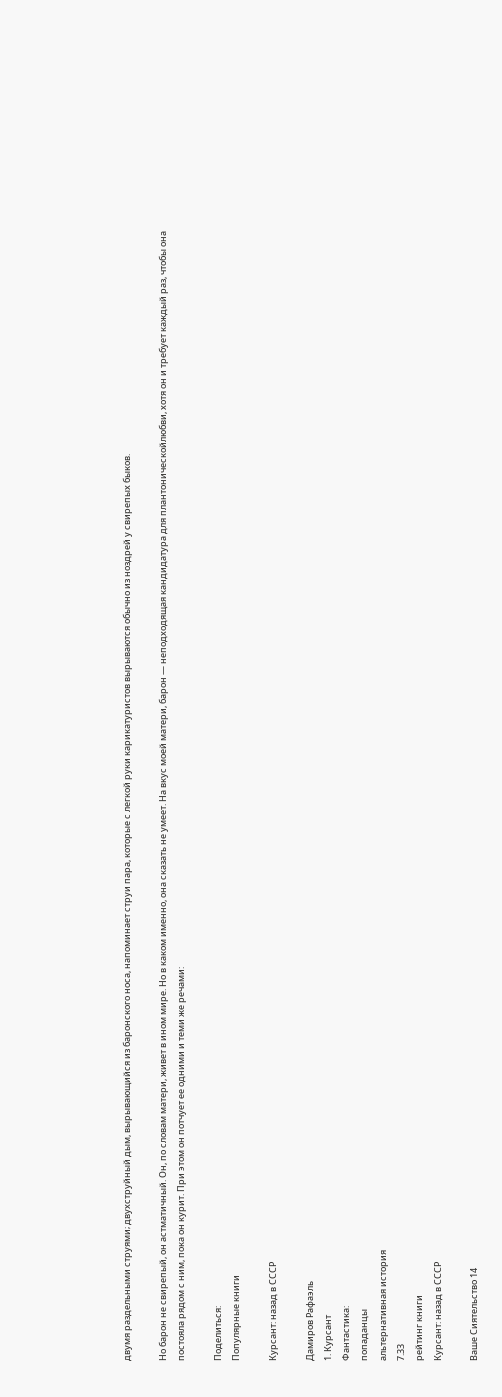двумя раздельными струями; двухструйный дым, вырывающийся из баронского носа, напоминает струи пара, которые с легкой руки карикатуристов вырываются обычно из ноздрей у свирепых быков.

Но барон не свирепый, он астматичный. Он, по словам матери, живет в ином мире. Но в каком именно, она сказать не умеет. На вкус моей матери, барон — неподходящая кандидатура для плантоническойлюбви, хотя он и требует каждый раз, чтобы она постояла рядом с ним, пока он курит. При этом он потчует ее одними и теми же речами:

Поделиться:
Популярные книги

Курсант: назад в СССР

Дамиров Рафаэль
1. Курсант
Фантастика:
попаданцы
альтернативная история
7.33
рейтинг книги
Курсант: назад в СССР

Ваше Сиятельство 14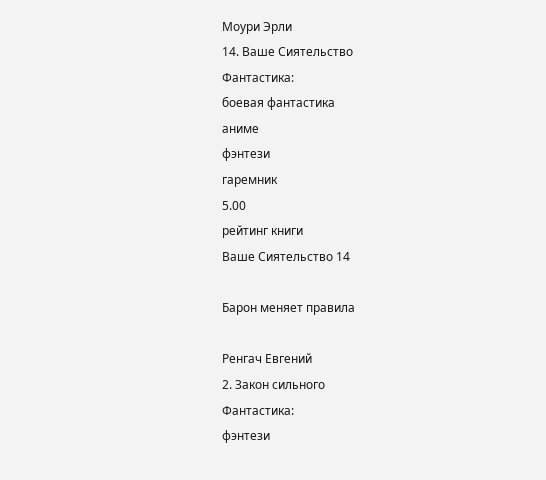Моури Эрли
14. Ваше Сиятельство
Фантастика:
боевая фантастика
аниме
фэнтези
гаремник
5.00
рейтинг книги
Ваше Сиятельство 14

Барон меняет правила

Ренгач Евгений
2. Закон сильного
Фантастика:
фэнтези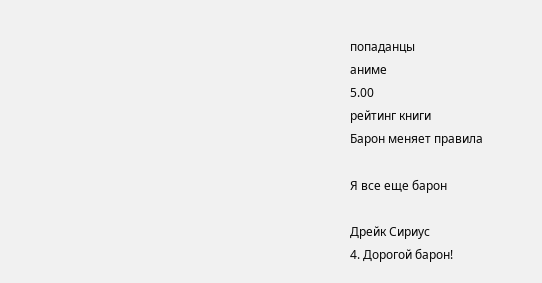попаданцы
аниме
5.00
рейтинг книги
Барон меняет правила

Я все еще барон

Дрейк Сириус
4. Дорогой барон!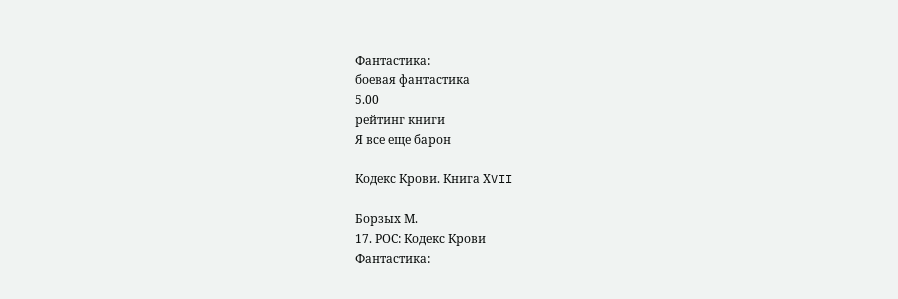Фантастика:
боевая фантастика
5.00
рейтинг книги
Я все еще барон

Кодекс Крови. Книга ХVII

Борзых М.
17. РОС: Кодекс Крови
Фантастика: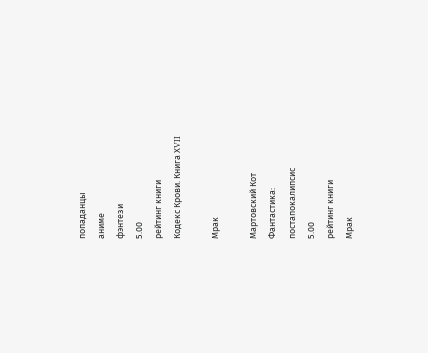попаданцы
аниме
фэнтези
5.00
рейтинг книги
Кодекс Крови. Книга ХVII

Мрак

Мартовский Кот
Фантастика:
постапокалипсис
5.00
рейтинг книги
Мрак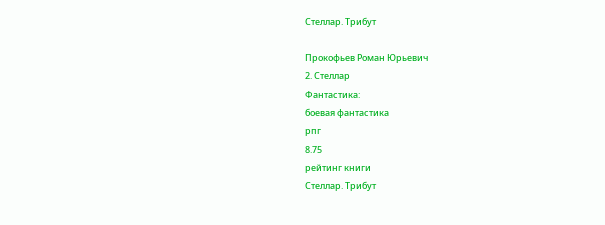Стеллар. Трибут

Прокофьев Роман Юрьевич
2. Стеллар
Фантастика:
боевая фантастика
рпг
8.75
рейтинг книги
Стеллар. Трибут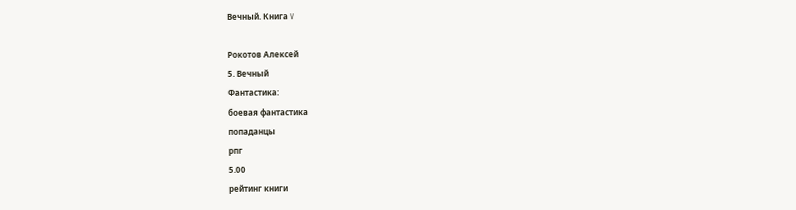Вечный. Книга V

Рокотов Алексей
5. Вечный
Фантастика:
боевая фантастика
попаданцы
рпг
5.00
рейтинг книги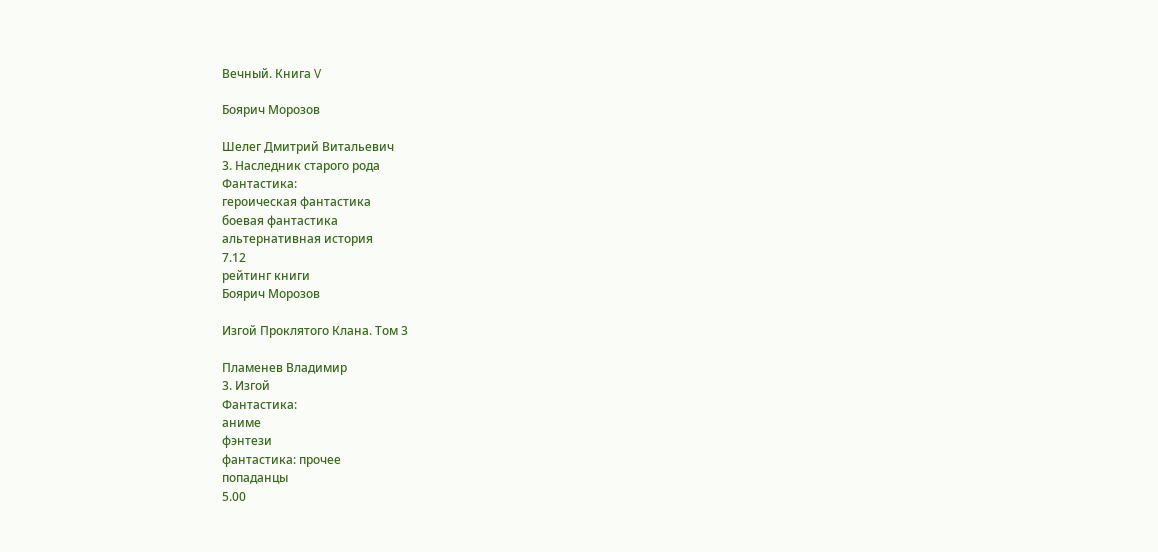Вечный. Книга V

Боярич Морозов

Шелег Дмитрий Витальевич
3. Наследник старого рода
Фантастика:
героическая фантастика
боевая фантастика
альтернативная история
7.12
рейтинг книги
Боярич Морозов

Изгой Проклятого Клана. Том 3

Пламенев Владимир
3. Изгой
Фантастика:
аниме
фэнтези
фантастика: прочее
попаданцы
5.00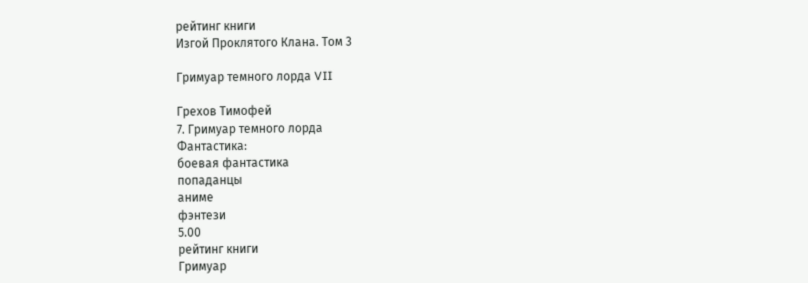рейтинг книги
Изгой Проклятого Клана. Том 3

Гримуар темного лорда VII

Грехов Тимофей
7. Гримуар темного лорда
Фантастика:
боевая фантастика
попаданцы
аниме
фэнтези
5.00
рейтинг книги
Гримуар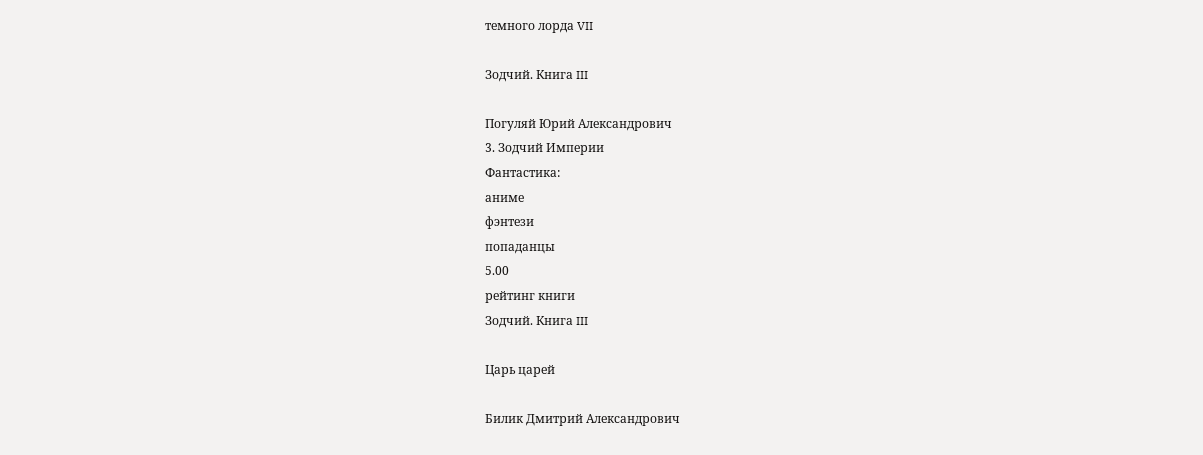темного лорда VII

Зодчий. Книга III

Погуляй Юрий Александрович
3. Зодчий Империи
Фантастика:
аниме
фэнтези
попаданцы
5.00
рейтинг книги
Зодчий. Книга III

Царь царей

Билик Дмитрий Александрович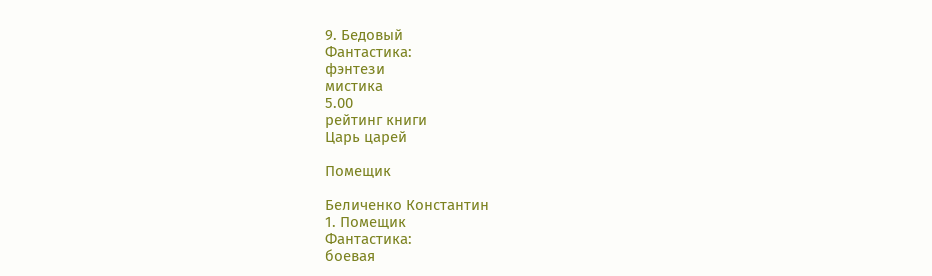9. Бедовый
Фантастика:
фэнтези
мистика
5.00
рейтинг книги
Царь царей

Помещик

Беличенко Константин
1. Помещик
Фантастика:
боевая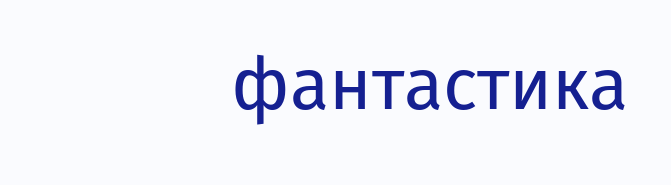фантастика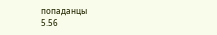попаданцы
5.56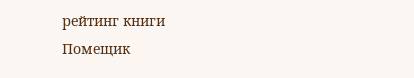рейтинг книги
Помещик